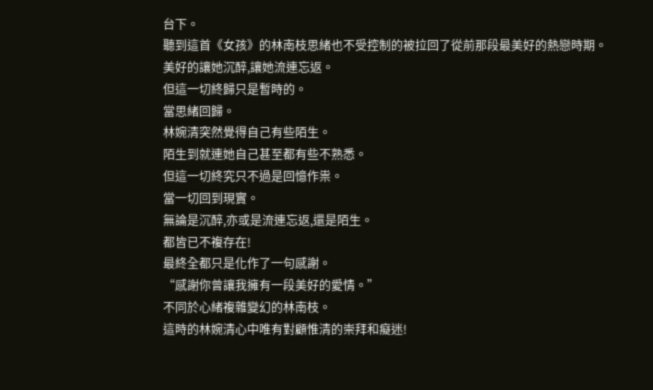台下。
聽到這首《女孩》的林南枝思緒也不受控制的被拉回了從前那段最美好的熱戀時期。
美好的讓她沉醉,讓她流連忘返。
但這一切終歸只是暫時的。
當思緒回歸。
林婉清突然覺得自己有些陌生。
陌生到就連她自己甚至都有些不熟悉。
但這一切終究只不過是回憶作祟。
當一切回到現實。
無論是沉醉,亦或是流連忘返,還是陌生。
都皆已不複存在!
最終全都只是化作了一句感謝。
“感謝你曾讓我擁有一段美好的愛情。”
不同於心緒複雜變幻的林南枝。
這時的林婉清心中唯有對顧惟清的崇拜和癡迷!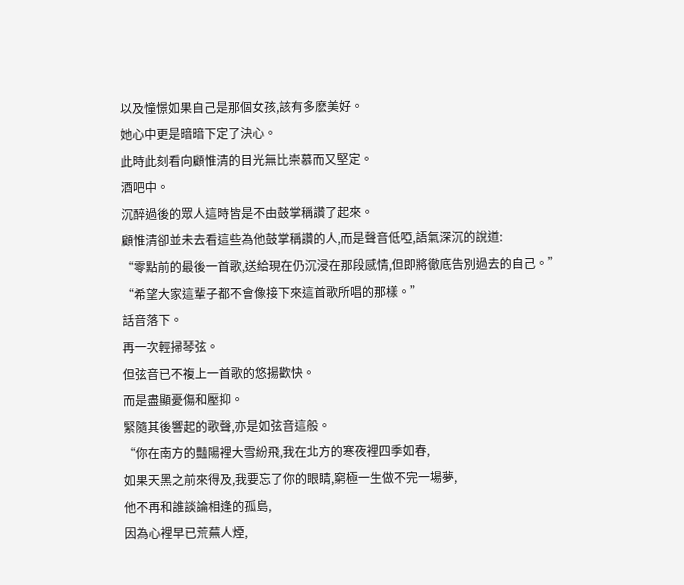以及憧憬如果自己是那個女孩,該有多麽美好。
她心中更是暗暗下定了決心。
此時此刻看向顧惟清的目光無比崇慕而又堅定。
酒吧中。
沉醉過後的眾人這時皆是不由鼓掌稱讚了起來。
顧惟清卻並未去看這些為他鼓掌稱讚的人,而是聲音低啞,語氣深沉的說道:
“零點前的最後一首歌,送給現在仍沉浸在那段感情,但即將徹底告別過去的自己。”
“希望大家這輩子都不會像接下來這首歌所唱的那樣。”
話音落下。
再一次輕掃琴弦。
但弦音已不複上一首歌的悠揚歡快。
而是盡顯憂傷和壓抑。
緊隨其後響起的歌聲,亦是如弦音這般。
“你在南方的豔陽裡大雪紛飛,我在北方的寒夜裡四季如春,
如果天黑之前來得及,我要忘了你的眼睛,窮極一生做不完一場夢,
他不再和誰談論相逢的孤島,
因為心裡早已荒蕪人煙,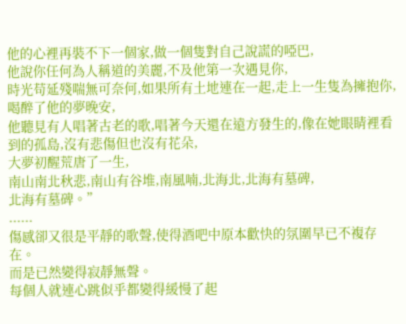他的心裡再裝不下一個家,做一個隻對自己說謊的啞巴,
他說你任何為人稱道的美麗,不及他第一次遇見你,
時光苟延殘喘無可奈何,如果所有土地連在一起,走上一生隻為擁抱你,喝醉了他的夢晚安,
他聽見有人唱著古老的歌,唱著今天還在遠方發生的,像在她眼睛裡看到的孤島,沒有悲傷但也沒有花朵,
大夢初醒荒唐了一生,
南山南北秋悲,南山有谷堆,南風喃,北海北,北海有墓碑,
北海有墓碑。”
......
傷感卻又很是平靜的歌聲,使得酒吧中原本歡快的氛圍早已不複存在。
而是已然變得寂靜無聲。
每個人就連心跳似乎都變得緩慢了起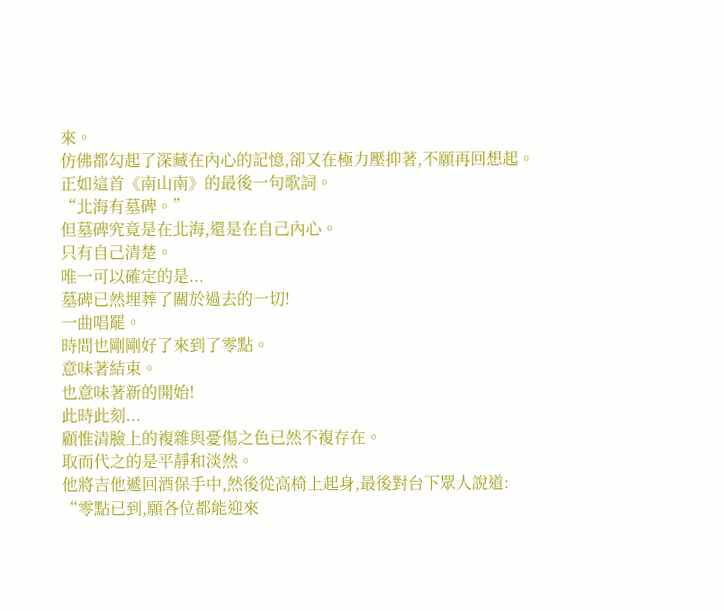來。
仿佛都勾起了深藏在內心的記憶,卻又在極力壓抑著,不願再回想起。
正如這首《南山南》的最後一句歌詞。
“北海有墓碑。”
但墓碑究竟是在北海,還是在自己內心。
只有自己清楚。
唯一可以確定的是...
墓碑已然埋葬了關於過去的一切!
一曲唱罷。
時間也剛剛好了來到了零點。
意味著結束。
也意味著新的開始!
此時此刻...
顧惟清臉上的複雜與憂傷之色已然不複存在。
取而代之的是平靜和淡然。
他將吉他遞回酒保手中,然後從高椅上起身,最後對台下眾人說道:
“零點已到,願各位都能迎來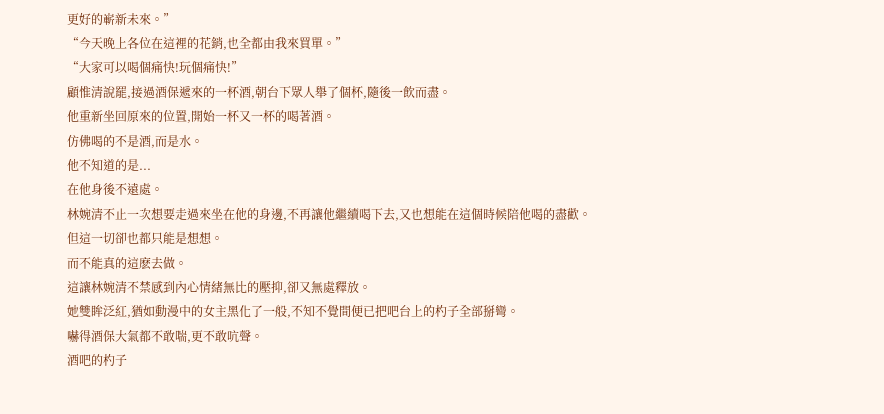更好的嶄新未來。”
“今天晚上各位在這裡的花銷,也全都由我來買單。”
“大家可以喝個痛快!玩個痛快!”
顧惟清說罷,接過酒保遞來的一杯酒,朝台下眾人舉了個杯,隨後一飲而盡。
他重新坐回原來的位置,開始一杯又一杯的喝著酒。
仿佛喝的不是酒,而是水。
他不知道的是...
在他身後不遠處。
林婉清不止一次想要走過來坐在他的身邊,不再讓他繼續喝下去,又也想能在這個時候陪他喝的盡歡。
但這一切卻也都只能是想想。
而不能真的這麽去做。
這讓林婉清不禁感到內心情緒無比的壓抑,卻又無處釋放。
她雙眸泛紅,猶如動漫中的女主黑化了一般,不知不覺間便已把吧台上的杓子全部掰彎。
嚇得酒保大氣都不敢喘,更不敢吭聲。
酒吧的杓子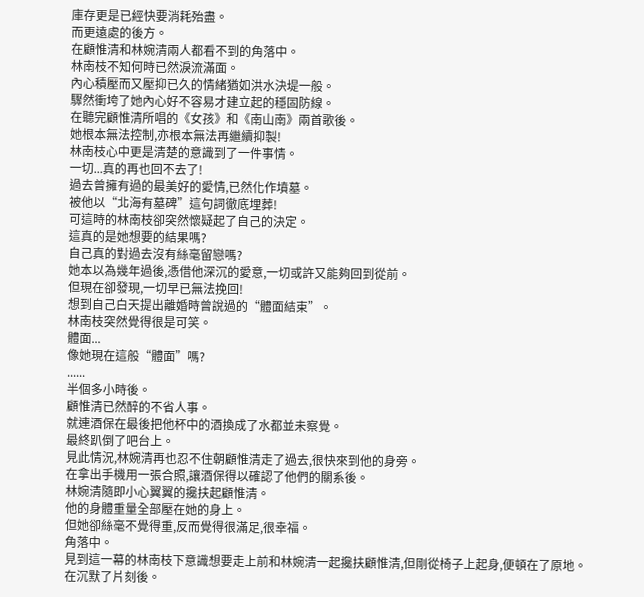庫存更是已經快要消耗殆盡。
而更遠處的後方。
在顧惟清和林婉清兩人都看不到的角落中。
林南枝不知何時已然淚流滿面。
內心積壓而又壓抑已久的情緒猶如洪水決堤一般。
驟然衝垮了她內心好不容易才建立起的穩固防線。
在聽完顧惟清所唱的《女孩》和《南山南》兩首歌後。
她根本無法控制,亦根本無法再繼續抑製!
林南枝心中更是清楚的意識到了一件事情。
一切...真的再也回不去了!
過去曾擁有過的最美好的愛情,已然化作墳墓。
被他以“北海有墓碑”這句詞徹底埋葬!
可這時的林南枝卻突然懷疑起了自己的決定。
這真的是她想要的結果嗎?
自己真的對過去沒有絲毫留戀嗎?
她本以為幾年過後,憑借他深沉的愛意,一切或許又能夠回到從前。
但現在卻發現,一切早已無法挽回!
想到自己白天提出離婚時曾說過的“體面結束”。
林南枝突然覺得很是可笑。
體面...
像她現在這般“體面”嗎?
......
半個多小時後。
顧惟清已然醉的不省人事。
就連酒保在最後把他杯中的酒換成了水都並未察覺。
最終趴倒了吧台上。
見此情況,林婉清再也忍不住朝顧惟清走了過去,很快來到他的身旁。
在拿出手機用一張合照,讓酒保得以確認了他們的關系後。
林婉清隨即小心翼翼的攙扶起顧惟清。
他的身體重量全部壓在她的身上。
但她卻絲毫不覺得重,反而覺得很滿足,很幸福。
角落中。
見到這一幕的林南枝下意識想要走上前和林婉清一起攙扶顧惟清,但剛從椅子上起身,便頓在了原地。
在沉默了片刻後。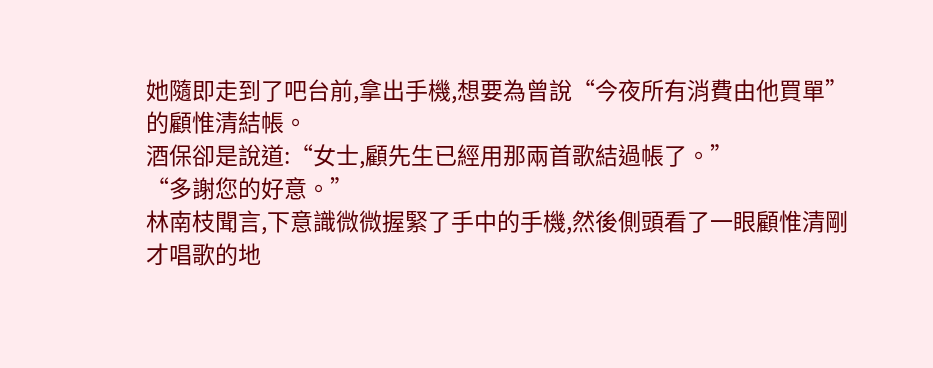她隨即走到了吧台前,拿出手機,想要為曾說“今夜所有消費由他買單”的顧惟清結帳。
酒保卻是說道:“女士,顧先生已經用那兩首歌結過帳了。”
“多謝您的好意。”
林南枝聞言,下意識微微握緊了手中的手機,然後側頭看了一眼顧惟清剛才唱歌的地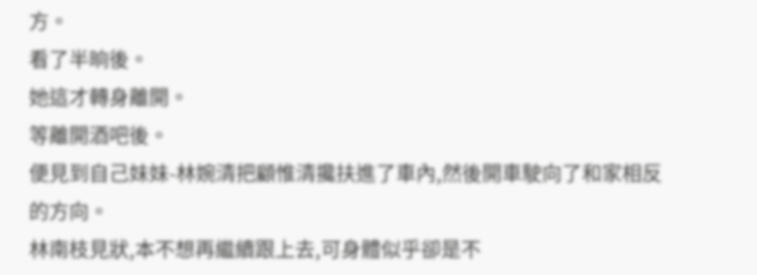方。
看了半晌後。
她這才轉身離開。
等離開酒吧後。
便見到自己妹妹-林婉清把顧惟清攙扶進了車內,然後開車駛向了和家相反的方向。
林南枝見狀,本不想再繼續跟上去,可身體似乎卻是不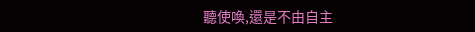聽使喚,還是不由自主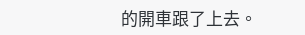的開車跟了上去。